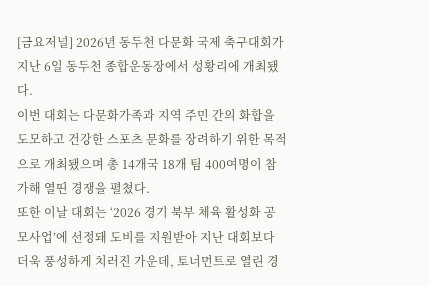[금요저널] 2026년 동두천 다문화 국제 축구대회가 지난 6일 동두천 종합운동장에서 성황리에 개최됐다.
이번 대회는 다문화가족과 지역 주민 간의 화합을 도모하고 건강한 스포츠 문화를 장려하기 위한 목적으로 개최됐으며 총 14개국 18개 팀 400여명이 참가해 열띤 경쟁을 펼쳤다.
또한 이날 대회는 ‘2026 경기 북부 체육 활성화 공모사업’에 선정돼 도비를 지원받아 지난 대회보다 더욱 풍성하게 치러진 가운데, 토너먼트로 열린 경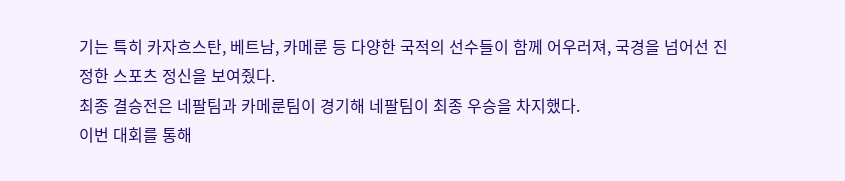기는 특히 카자흐스탄, 베트남, 카메룬 등 다양한 국적의 선수들이 함께 어우러져, 국경을 넘어선 진정한 스포츠 정신을 보여줬다.
최종 결승전은 네팔팀과 카메룬팀이 경기해 네팔팀이 최종 우승을 차지했다.
이번 대회를 통해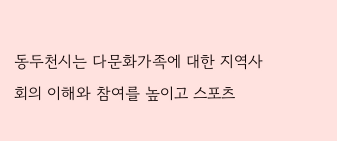동두천시는 다문화가족에 대한 지역사회의 이해와 참여를 높이고 스포츠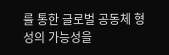를 통한 글로벌 공동체 형성의 가능성을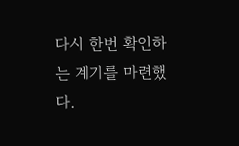다시 한번 확인하는 계기를 마련했다.